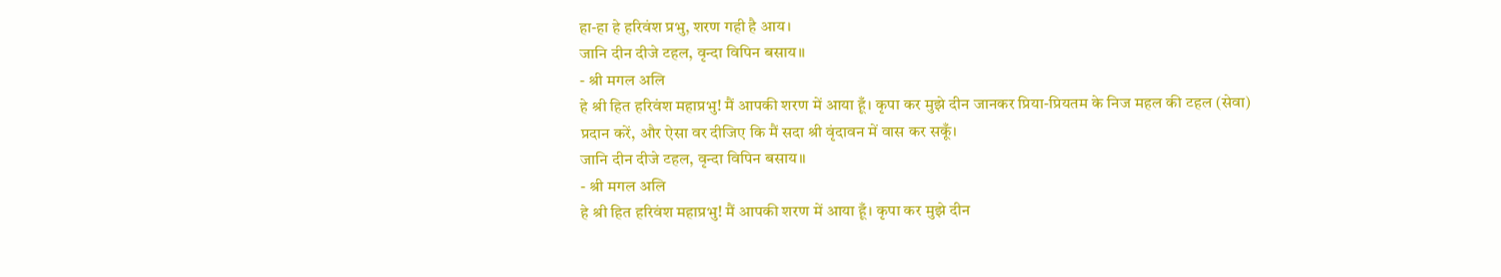हा-हा हे हरिवंश प्रभु, शरण गही है आय।
जानि दीन दीजे टहल, वृन्दा विपिन बसाय॥
- श्री मगल अलि
हे श्री हित हरिवंश महाप्रभु! मैं आपकी शरण में आया हूँ। कृपा कर मुझे दीन जानकर प्रिया-प्रियतम के निज महल की टहल (सेवा) प्रदान करें, और ऐसा वर दीजिए कि मैं सदा श्री वृंदावन में वास कर सकूँ।
जानि दीन दीजे टहल, वृन्दा विपिन बसाय॥
- श्री मगल अलि
हे श्री हित हरिवंश महाप्रभु! मैं आपकी शरण में आया हूँ। कृपा कर मुझे दीन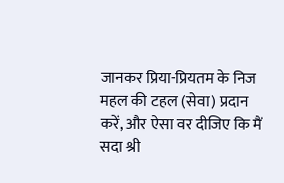जानकर प्रिया-प्रियतम के निज महल की टहल (सेवा) प्रदान करें, और ऐसा वर दीजिए कि मैं सदा श्री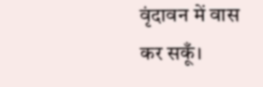वृंदावन में वास कर सकूँ।